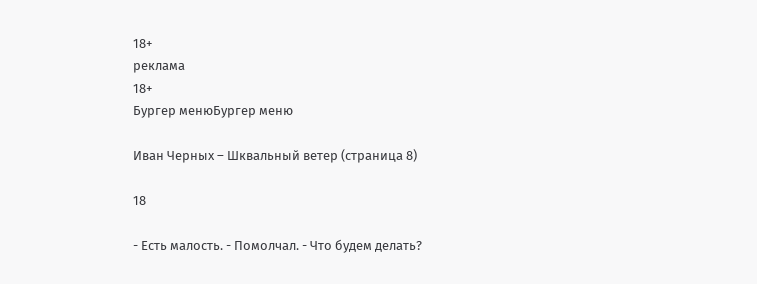18+
реклама
18+
Бургер менюБургер меню

Иван Черных – Шквальный ветер (страница 8)

18

- Есть малость. - Помолчал. - Что будем делать?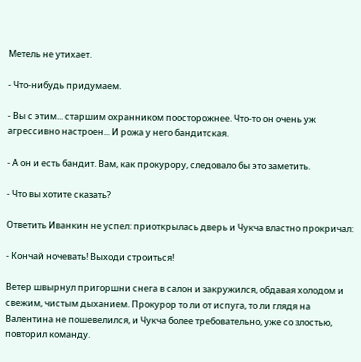Метель не утихает.

- Что-нибудь придумаем.

- Вы с этим... старшим охранником поосторожнее. Что-то он очень уж агрессивно настроен... И рожа у него бандитская.

- А он и есть бандит. Вам, как прокурору, следовало бы это заметить.

- Что вы хотите сказать?

Ответить Иванкин не успел: приоткрылась дверь и Чукча властно прокричал:

- Кончай ночевать! Выходи строиться!

Ветер швырнул пригоршни снега в салон и закружился, обдавая холодом и свежим, чистым дыханием. Прокурор то ли от испуга, то ли глядя на Валентина не пошевелился, и Чукча более требовательно, уже со злостью, повторил команду.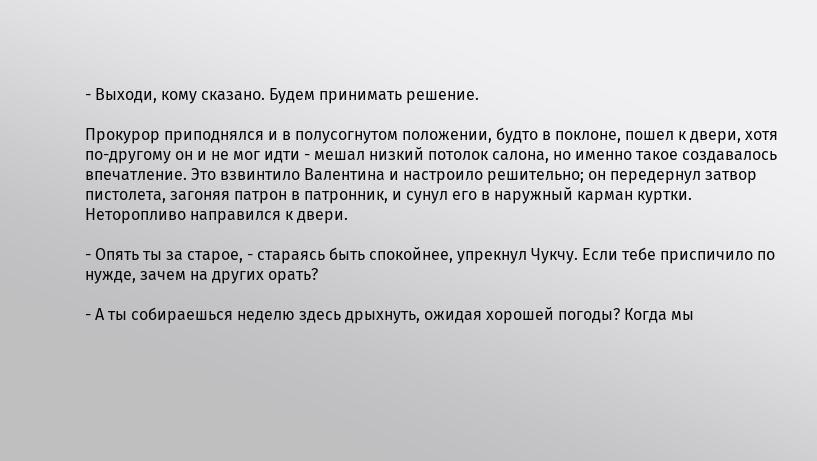- Выходи, кому сказано. Будем принимать решение.

Прокурор приподнялся и в полусогнутом положении, будто в поклоне, пошел к двери, хотя по-другому он и не мог идти - мешал низкий потолок салона, но именно такое создавалось впечатление. Это взвинтило Валентина и настроило решительно; он передернул затвор пистолета, загоняя патрон в патронник, и сунул его в наружный карман куртки. Неторопливо направился к двери.

- Опять ты за старое, - стараясь быть спокойнее, упрекнул Чукчу. Если тебе приспичило по нужде, зачем на других орать?

- А ты собираешься неделю здесь дрыхнуть, ожидая хорошей погоды? Когда мы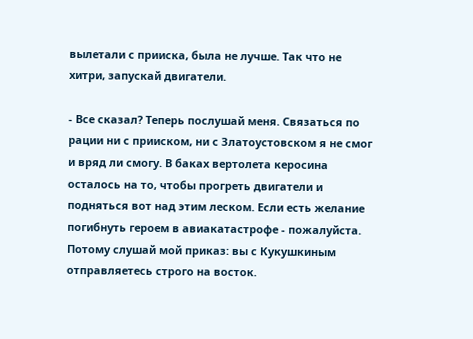вылетали с прииска, была не лучше. Так что не хитри, запускай двигатели.

- Все сказал? Теперь послушай меня. Связаться по рации ни с прииском, ни с Златоустовском я не смог и вряд ли смогу. В баках вертолета керосина осталось на то, чтобы прогреть двигатели и подняться вот над этим леском. Если есть желание погибнуть героем в авиакатастрофе - пожалуйста. Потому слушай мой приказ: вы с Кукушкиным отправляетесь строго на восток.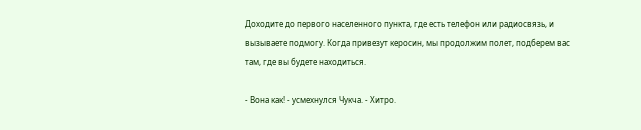Доходите до первого населенного пункта, где есть телефон или радиосвязь, и вызываете подмогу. Когда привезут керосин, мы продолжим полет, подберем вас там, где вы будете находиться.

- Вона как! - усмехнулся Чукча. - Хитро.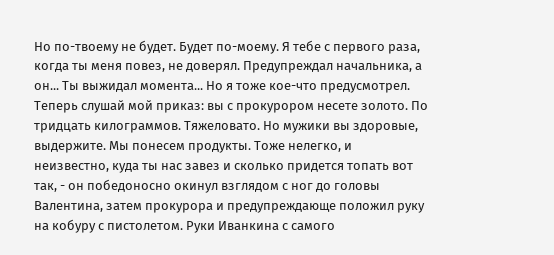Но по-твоему не будет. Будет по-моему. Я тебе с первого раза, когда ты меня повез, не доверял. Предупреждал начальника, а он... Ты выжидал момента... Но я тоже кое-что предусмотрел. Теперь слушай мой приказ: вы с прокурором несете золото. По тридцать килограммов. Тяжеловато. Но мужики вы здоровые, выдержите. Мы понесем продукты. Тоже нелегко, и неизвестно, куда ты нас завез и сколько придется топать вот так, - он победоносно окинул взглядом с ног до головы Валентина, затем прокурора и предупреждающе положил руку на кобуру с пистолетом. Руки Иванкина с самого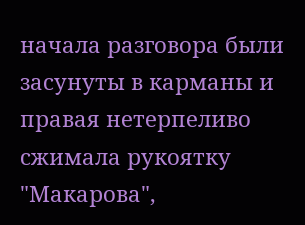начала разговора были засунуты в карманы и правая нетерпеливо сжимала рукоятку "Макарова",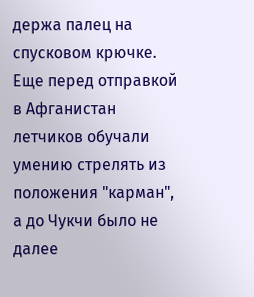держа палец на спусковом крючке. Еще перед отправкой в Афганистан летчиков обучали умению стрелять из положения "карман", а до Чукчи было не далее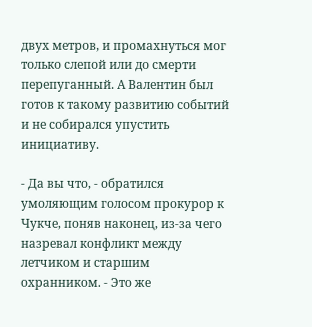двух метров, и промахнуться мог только слепой или до смерти перепуганный. А Валентин был готов к такому развитию событий и не собирался упустить инициативу.

- Да вы что, - обратился умоляющим голосом прокурор к Чукче, поняв наконец, из-за чего назревал конфликт между летчиком и старшим охранником. - Это же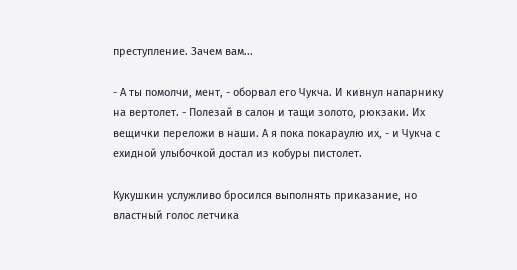преступление. Зачем вам...

- А ты помолчи, мент, - оборвал его Чукча. И кивнул напарнику на вертолет. - Полезай в салон и тащи золото, рюкзаки. Их вещички переложи в наши. А я пока покараулю их, - и Чукча с ехидной улыбочкой достал из кобуры пистолет.

Кукушкин услужливо бросился выполнять приказание, но властный голос летчика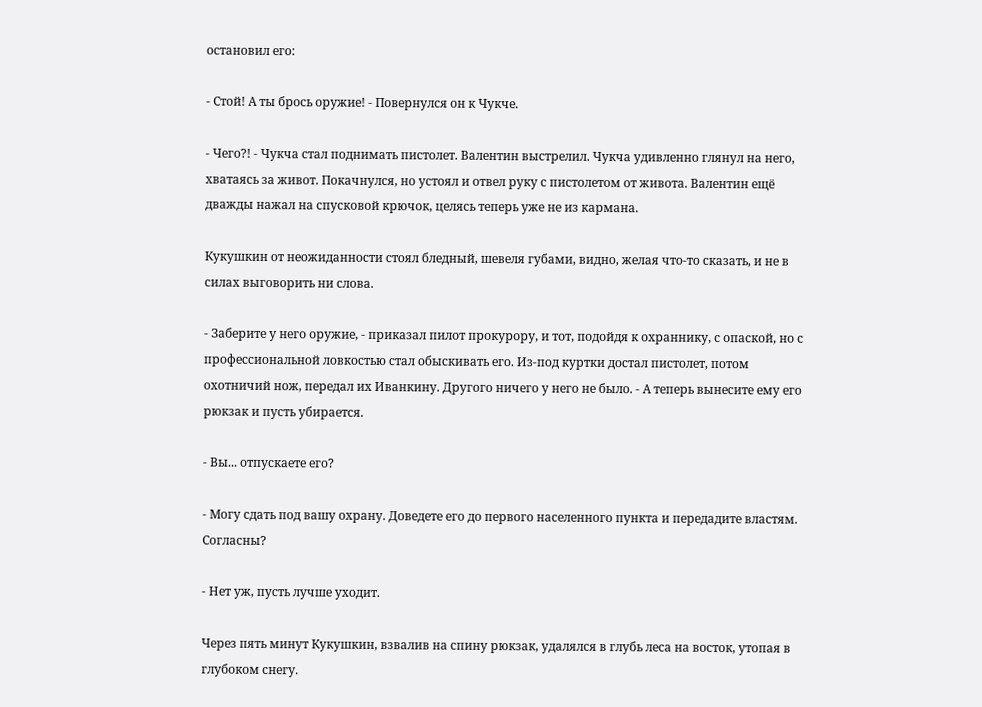остановил его:

- Стой! А ты брось оружие! - Повернулся он к Чукче.

- Чего?! - Чукча стал поднимать пистолет. Валентин выстрелил. Чукча удивленно глянул на него, хватаясь за живот. Покачнулся, но устоял и отвел руку с пистолетом от живота. Валентин ещё дважды нажал на спусковой крючок, целясь теперь уже не из кармана.

Кукушкин от неожиданности стоял бледный, шевеля губами, видно, желая что-то сказать, и не в силах выговорить ни слова.

- Заберите у него оружие, - приказал пилот прокурору, и тот, подойдя к охраннику, с опаской, но с профессиональной ловкостью стал обыскивать его. Из-под куртки достал пистолет, потом охотничий нож, передал их Иванкину. Другого ничего у него не было. - А теперь вынесите ему его рюкзак и пусть убирается.

- Вы... отпускаете его?

- Могу сдать под вашу охрану. Доведете его до первого населенного пункта и передадите властям. Согласны?

- Нет уж, пусть лучше уходит.

Через пять минут Кукушкин, взвалив на спину рюкзак, удалялся в глубь леса на восток, утопая в глубоком снегу.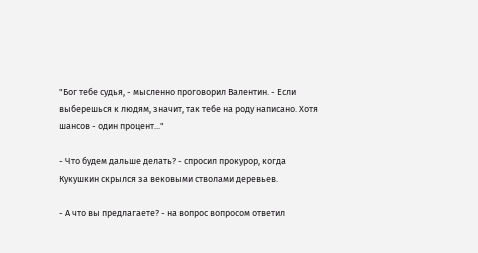"Бог тебе судья, - мысленно проговорил Валентин. - Если выберешься к людям, значит, так тебе на роду написано. Хотя шансов - один процент..."

- Что будем дальше делать? - спросил прокурор, когда Кукушкин скрылся за вековыми стволами деревьев.

- А что вы предлагаете? - на вопрос вопросом ответил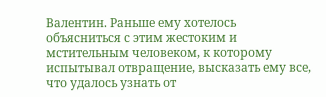Валентин. Раньше ему хотелось объясниться с этим жестоким и мстительным человеком, к которому испытывал отвращение, высказать ему все, что удалось узнать от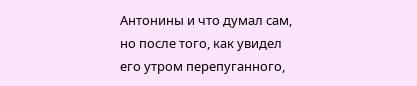Антонины и что думал сам, но после того, как увидел его утром перепуганного,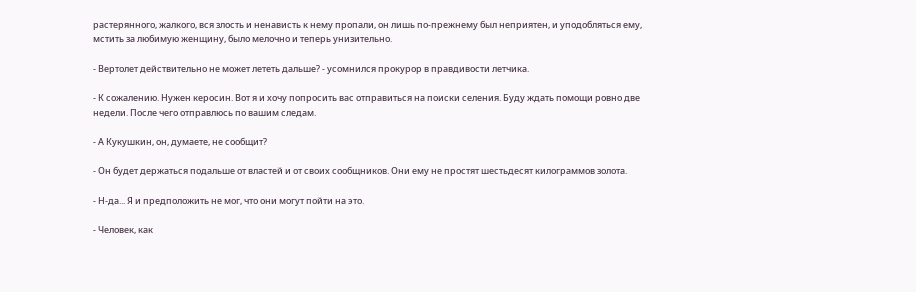растерянного, жалкого, вся злость и ненависть к нему пропали, он лишь по-прежнему был неприятен, и уподобляться ему, мстить за любимую женщину, было мелочно и теперь унизительно.

- Вертолет действительно не может лететь дальше? - усомнился прокурор в правдивости летчика.

- К сожалению. Нужен керосин. Вот я и хочу попросить вас отправиться на поиски селения. Буду ждать помощи ровно две недели. После чего отправлюсь по вашим следам.

- А Кукушкин, он, думаете, не сообщит?

- Он будет держаться подальше от властей и от своих сообщников. Они ему не простят шестьдесят килограммов золота.

- Н-да... Я и предположить не мог, что они могут пойти на это.

- Человек, как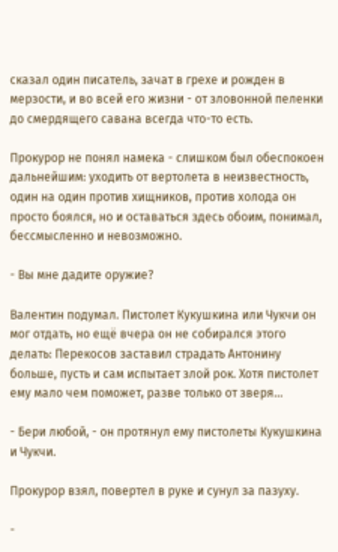сказал один писатель, зачат в грехе и рожден в мерзости, и во всей его жизни - от зловонной пеленки до смердящего савана всегда что-то есть.

Прокурор не понял намека - слишком был обеспокоен дальнейшим: уходить от вертолета в неизвестность, один на один против хищников, против холода он просто боялся, но и оставаться здесь обоим, понимал, бессмысленно и невозможно.

- Вы мне дадите оружие?

Валентин подумал. Пистолет Кукушкина или Чукчи он мог отдать, но ещё вчера он не собирался этого делать: Перекосов заставил страдать Антонину больше, пусть и сам испытает злой рок. Хотя пистолет ему мало чем поможет, разве только от зверя...

- Бери любой, - он протянул ему пистолеты Кукушкина и Чукчи.

Прокурор взял, повертел в руке и сунул за пазуху.

-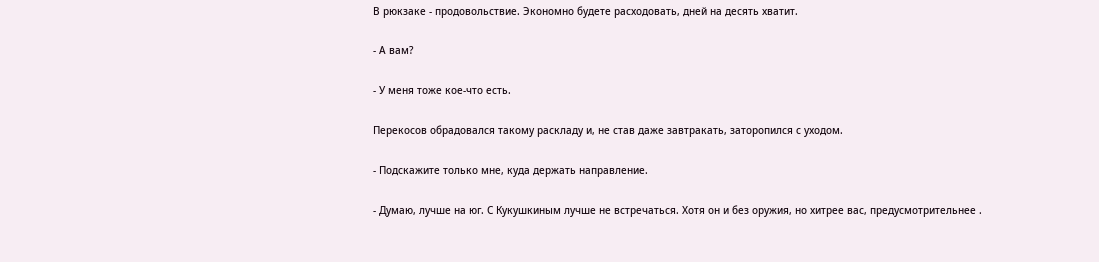В рюкзаке - продовольствие. Экономно будете расходовать, дней на десять хватит.

- А вам?

- У меня тоже кое-что есть.

Перекосов обрадовался такому раскладу и, не став даже завтракать, заторопился с уходом.

- Подскажите только мне, куда держать направление.

- Думаю, лучше на юг. С Кукушкиным лучше не встречаться. Хотя он и без оружия, но хитрее вас, предусмотрительнее .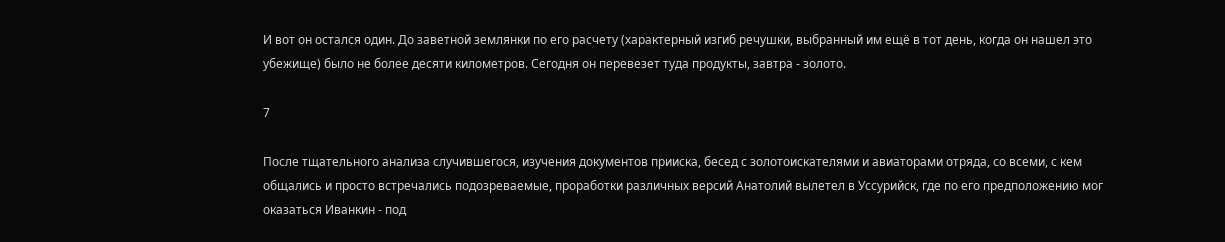И вот он остался один. До заветной землянки по его расчету (характерный изгиб речушки, выбранный им ещё в тот день, когда он нашел это убежище) было не более десяти километров. Сегодня он перевезет туда продукты, завтра - золото.

7

После тщательного анализа случившегося, изучения документов прииска, бесед с золотоискателями и авиаторами отряда, со всеми, с кем общались и просто встречались подозреваемые, проработки различных версий Анатолий вылетел в Уссурийск, где по его предположению мог оказаться Иванкин - под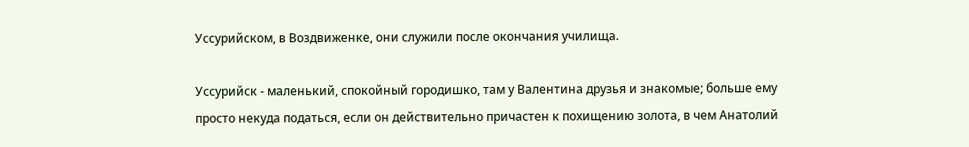Уссурийском, в Воздвиженке, они служили после окончания училища.

Уссурийск - маленький, спокойный городишко, там у Валентина друзья и знакомые; больше ему просто некуда податься, если он действительно причастен к похищению золота, в чем Анатолий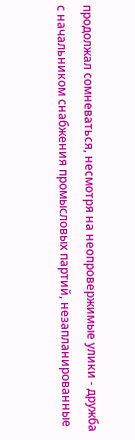продолжал сомневаться, несмотря на неопровержимые улики - дружба с начальником снабжения промысловых партий, незапланированные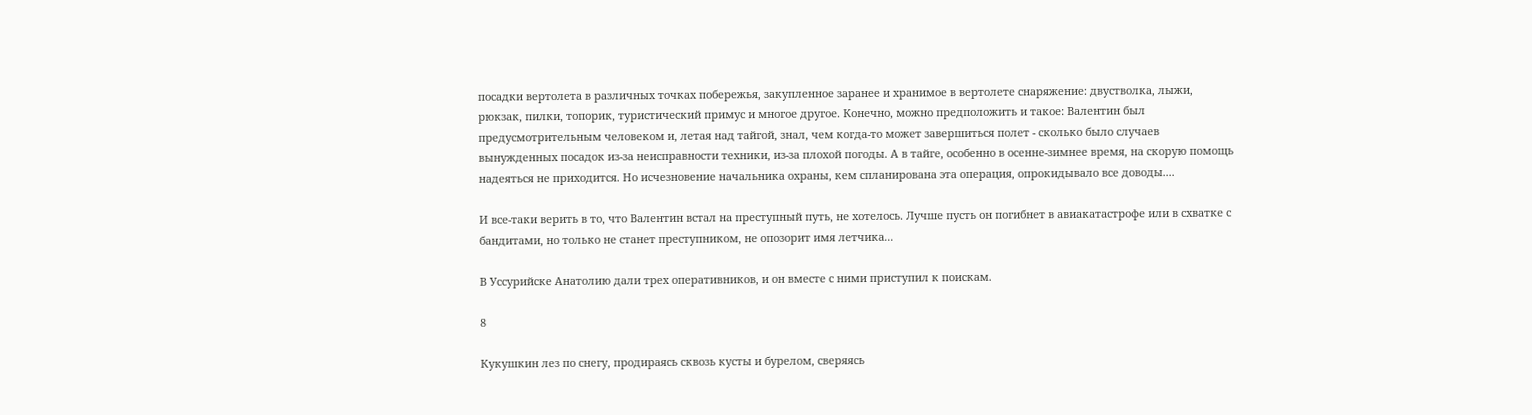посадки вертолета в различных точках побережья, закупленное заранее и хранимое в вертолете снаряжение: двустволка, лыжи, рюкзак, пилки, топорик, туристический примус и многое другое. Конечно, можно предположить и такое: Валентин был предусмотрительным человеком и, летая над тайгой, знал, чем когда-то может завершиться полет - сколько было случаев вынужденных посадок из-за неисправности техники, из-за плохой погоды. А в тайге, особенно в осенне-зимнее время, на скорую помощь надеяться не приходится. Но исчезновение начальника охраны, кем спланирована эта операция, опрокидывало все доводы....

И все-таки верить в то, что Валентин встал на преступный путь, не хотелось. Лучше пусть он погибнет в авиакатастрофе или в схватке с бандитами, но только не станет преступником, не опозорит имя летчика...

В Уссурийске Анатолию дали трех оперативников, и он вместе с ними приступил к поискам.

8

Кукушкин лез по снегу, продираясь сквозь кусты и бурелом, сверяясь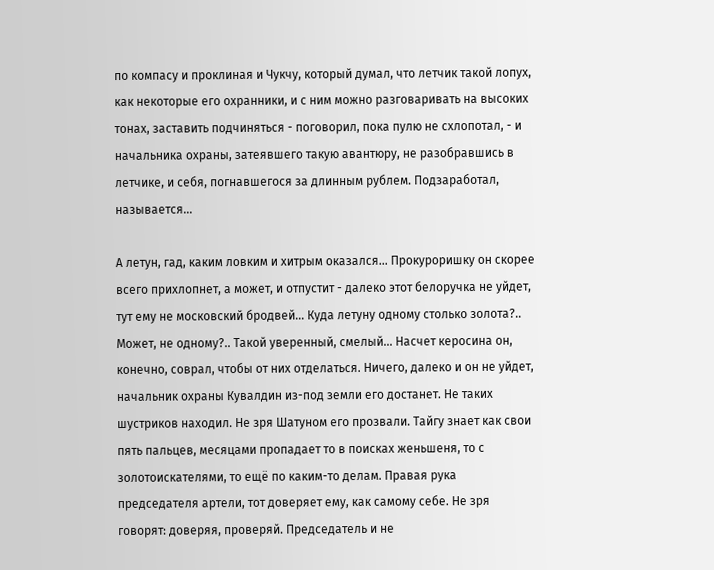по компасу и проклиная и Чукчу, который думал, что летчик такой лопух, как некоторые его охранники, и с ним можно разговаривать на высоких тонах, заставить подчиняться - поговорил, пока пулю не схлопотал, - и начальника охраны, затеявшего такую авантюру, не разобравшись в летчике, и себя, погнавшегося за длинным рублем. Подзаработал, называется...

А летун, гад, каким ловким и хитрым оказался... Прокуроришку он скорее всего прихлопнет, а может, и отпустит - далеко этот белоручка не уйдет, тут ему не московский бродвей... Куда летуну одному столько золота?.. Может, не одному?.. Такой уверенный, смелый... Насчет керосина он, конечно, соврал, чтобы от них отделаться. Ничего, далеко и он не уйдет, начальник охраны Кувалдин из-под земли его достанет. Не таких шустриков находил. Не зря Шатуном его прозвали. Тайгу знает как свои пять пальцев, месяцами пропадает то в поисках женьшеня, то с золотоискателями, то ещё по каким-то делам. Правая рука председателя артели, тот доверяет ему, как самому себе. Не зря говорят: доверяя, проверяй. Председатель и не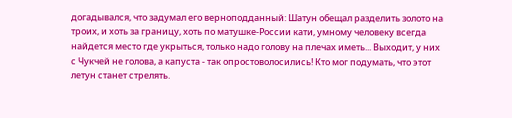догадывался, что задумал его верноподданный: Шатун обещал разделить золото на троих, и хоть за границу, хоть по матушке-России кати, умному человеку всегда найдется место где укрыться, только надо голову на плечах иметь... Выходит, у них с Чукчей не голова, а капуста - так опростоволосились! Кто мог подумать, что этот летун станет стрелять.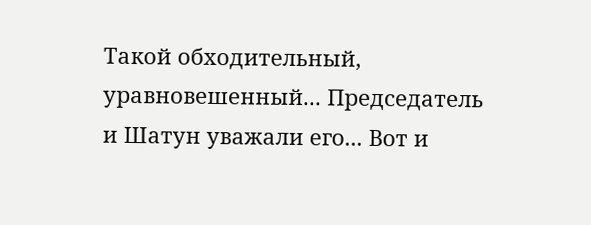Такой обходительный, уравновешенный... Председатель и Шатун уважали его... Вот и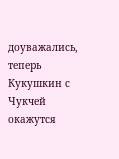доуважались, теперь Кукушкин с Чукчей окажутся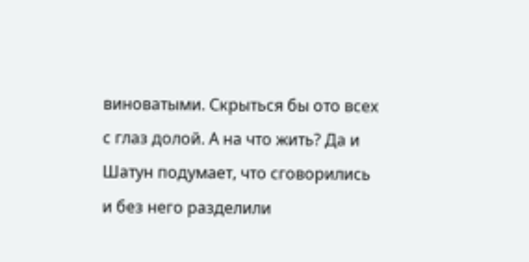виноватыми. Скрыться бы ото всех с глаз долой. А на что жить? Да и Шатун подумает, что сговорились и без него разделили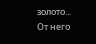золото... От него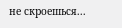не скроешься...